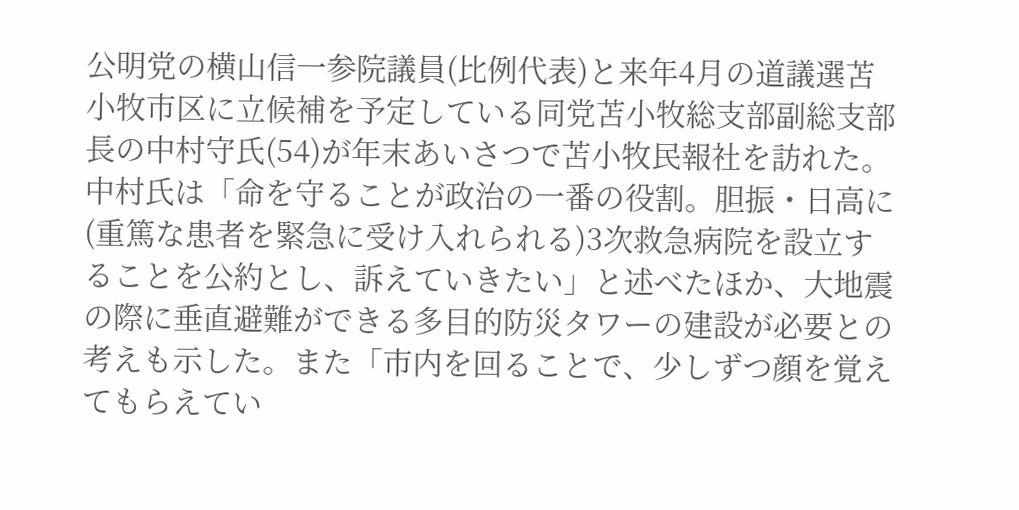公明党の横山信一参院議員(比例代表)と来年4月の道議選苫小牧市区に立候補を予定している同党苫小牧総支部副総支部長の中村守氏(54)が年末あいさつで苫小牧民報社を訪れた。
中村氏は「命を守ることが政治の一番の役割。胆振・日高に(重篤な患者を緊急に受け入れられる)3次救急病院を設立することを公約とし、訴えていきたい」と述べたほか、大地震の際に垂直避難ができる多目的防災タワーの建設が必要との考えも示した。また「市内を回ることで、少しずつ顔を覚えてもらえてい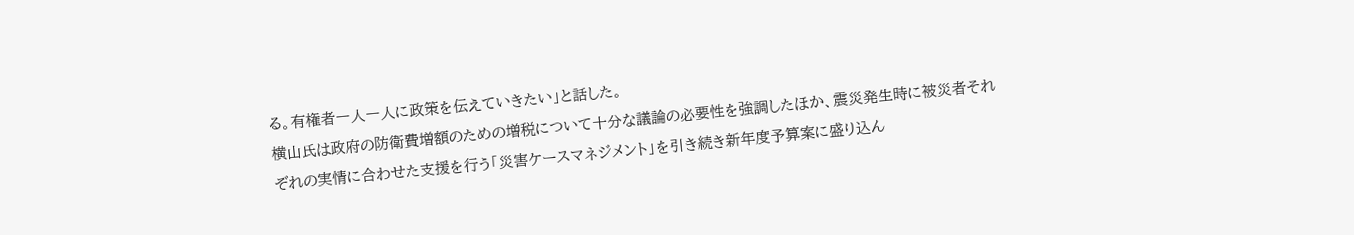る。有権者一人一人に政策を伝えていきたい」と話した。
横山氏は政府の防衛費増額のための増税について十分な議論の必要性を強調したほか、震災発生時に被災者それぞれの実情に合わせた支援を行う「災害ケースマネジメント」を引き続き新年度予算案に盛り込ん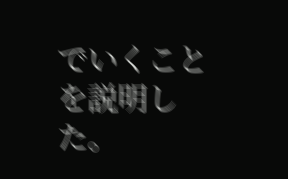でいくことを説明した。